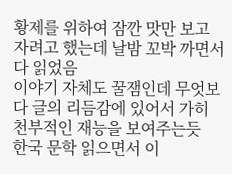황제를 위하여 잠깐 맛만 보고 자려고 했는데 날밤 꼬박 까면서 다 읽었음
이야기 자체도 꿀잼인데 무엇보다 글의 리듬감에 있어서 가히 천부적인 재능을 보여주는듯
한국 문학 읽으면서 이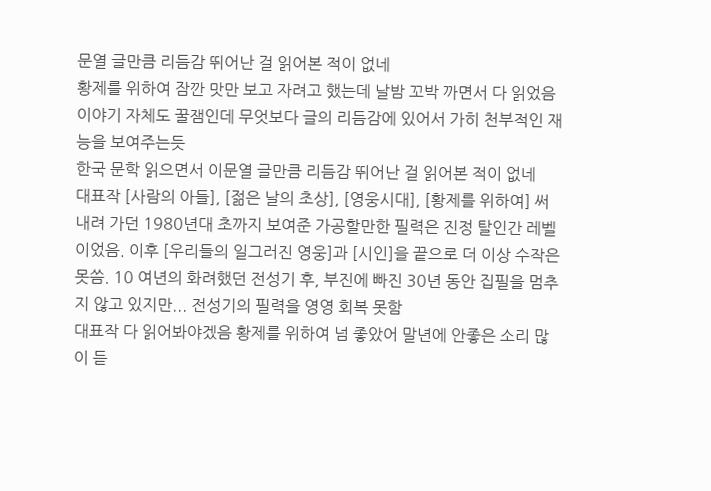문열 글만큼 리듬감 뛰어난 걸 읽어본 적이 없네
황제를 위하여 잠깐 맛만 보고 자려고 했는데 날밤 꼬박 까면서 다 읽었음
이야기 자체도 꿀잼인데 무엇보다 글의 리듬감에 있어서 가히 천부적인 재능을 보여주는듯
한국 문학 읽으면서 이문열 글만큼 리듬감 뛰어난 걸 읽어본 적이 없네
대표작 [사람의 아들], [젊은 날의 초상], [영웅시대], [황제를 위하여] 써내려 가던 1980년대 초까지 보여준 가공할만한 필력은 진정 탈인간 레벨이었음. 이후 [우리들의 일그러진 영웅]과 [시인]을 끝으로 더 이상 수작은 못씀. 10 여년의 화려했던 전성기 후, 부진에 빠진 30년 동안 집필을 멈추지 않고 있지만... 전성기의 필력을 영영 회복 못함
대표작 다 읽어봐야겠음 황제를 위하여 넘 좋았어 말년에 안좋은 소리 많이 듣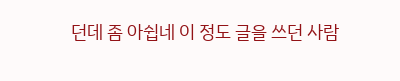던데 좀 아쉽네 이 정도 글을 쓰던 사람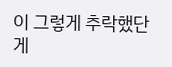이 그렇게 추락했단게